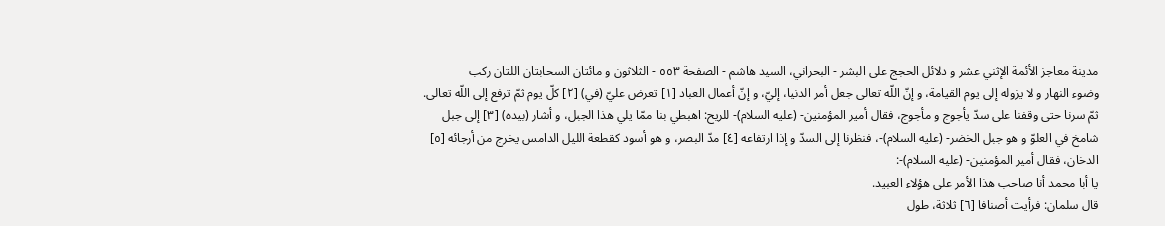مدينة معاجز الأئمة الإثني عشر و دلائل الحجج على البشر - البحراني، السيد هاشم - الصفحة ٥٥٣ - الثلاثون و مائتان السحابتان اللتان ركب
وضوء النهار و لا يزوله إلى يوم القيامة، و إنّ اللّه تعالى جعل أمر الدنيا، إليّ، و إنّ أعمال العباد [١] تعرض عليّ (في) [٢] كلّ يوم ثمّ ترفع إلى اللّه تعالى.
ثمّ سرنا حتى وقفنا على سدّ يأجوج و مأجوج، فقال أمير المؤمنين- (عليه السلام)- للريح: اهبطي بنا ممّا يلي هذا الجبل، و أشار (بيده) [٣] إلى جبل شامخ في العلوّ و هو جبل الخضر- (عليه السلام)-، فنظرنا إلى السدّ و إذا ارتفاعه [٤] مدّ البصر، و هو أسود كقطعة الليل الدامس يخرج من أرجائه [٥] الدخان، فقال أمير المؤمنين- (عليه السلام)-:
يا أبا محمد أنا صاحب هذا الأمر على هؤلاء العبيد.
قال سلمان: فرأيت أصنافا [٦] ثلاثة، طول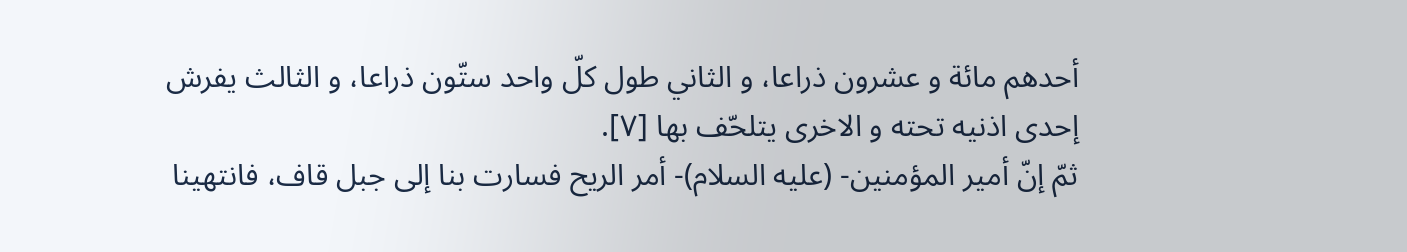أحدهم مائة و عشرون ذراعا، و الثاني طول كلّ واحد ستّون ذراعا، و الثالث يفرش إحدى اذنيه تحته و الاخرى يتلحّف بها [٧].
ثمّ إنّ أمير المؤمنين- (عليه السلام)- أمر الريح فسارت بنا إلى جبل قاف، فانتهينا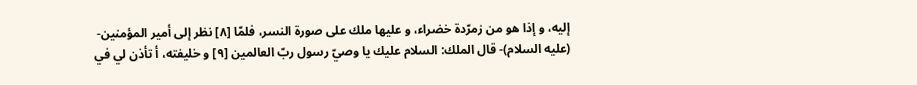إليه، و إذا هو من زمرّدة خضراء، و عليها ملك على صورة النسر، فلمّا [٨] نظر إلى أمير المؤمنين- (عليه السلام)- قال الملك: السلام عليك يا وصيّ رسول ربّ العالمين [٩] و خليفته، أ تأذن لي في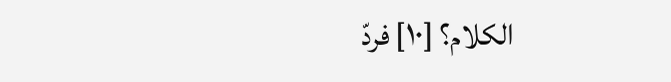الكلام؟ [١٠] فردّ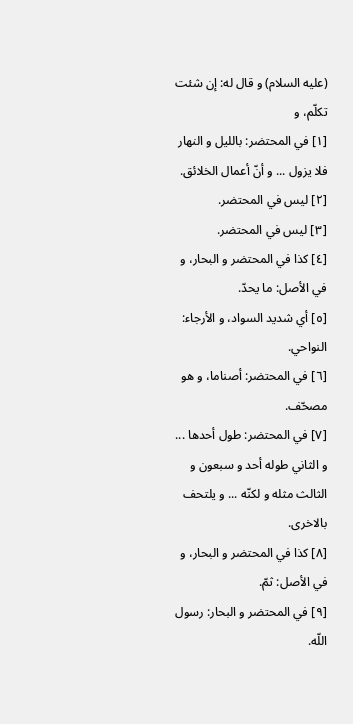(عليه السلام) و قال له: إن شئت تكلّم، و
[١] في المحتضر: بالليل و النهار فلا يزول ... و أنّ أعمال الخلائق.
[٢] ليس في المحتضر.
[٣] ليس في المحتضر.
[٤] كذا في المحتضر و البحار، و في الأصل: ما يحدّ.
[٥] أي شديد السواد، و الأرجاء: النواحي.
[٦] في المحتضر: أصناما، و هو مصحّف.
[٧] في المحتضر: طول أحدها ... و الثاني طوله أحد و سبعون و الثالث مثله و لكنّه ... و يلتحف بالاخرى.
[٨] كذا في المحتضر و البحار، و في الأصل: ثمّ.
[٩] في المحتضر و البحار: رسول اللّه.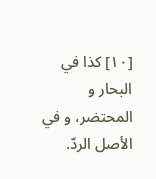[١٠] كذا في البحار و المحتضر، و في الأصل الردّ.